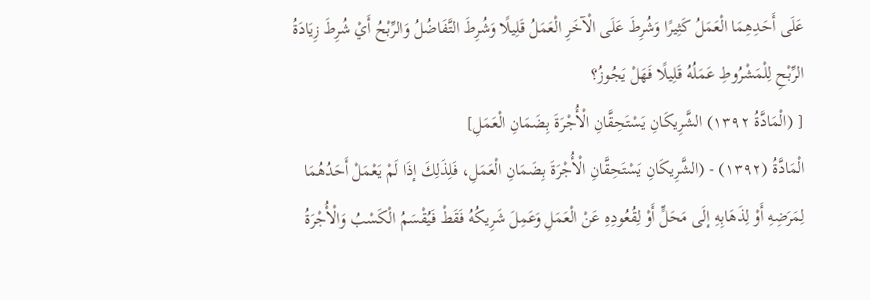عَلَى أَحَدِهِمَا الْعَمَلُ كَثِيرًا وَشُرِطَ عَلَى الْآخَرِ الْعَمَلُ قَلِيلًا وَشُرِطَ التَّفَاضُلُ وَالرِّبْحُ أَيْ شُرِطَ زِيَادَةُ الرِّبْحِ لِلْمَشْرُوطِ عَمَلُهُ قَلِيلًا فَهَلْ يَجُوزُ؟
[ (الْمَادَّةُ ١٣٩٢) الشَّرِيكَانِ يَسْتَحِقَّانِ الْأُجْرَةَ بِضَمَانِ الْعَمَلِ]
الْمَادَّةُ (١٣٩٢) - (الشَّرِيكَانِ يَسْتَحِقَّانِ الْأُجْرَةَ بِضَمَانِ الْعَمَلِ، فَلِذَلِكَ إذَا لَمْ يَعْمَلْ أَحَدُهُمَا لِمَرَضِهِ أَوْ لِذَهَابِهِ إلَى مَحَلٍّ أَوْ لِقُعُودِهِ عَنْ الْعَمَلِ وَعَمِلَ شَرِيكُهُ فَقَطْ فَيُقْسَمُ الْكَسْبُ وَالْأُجْرَةُ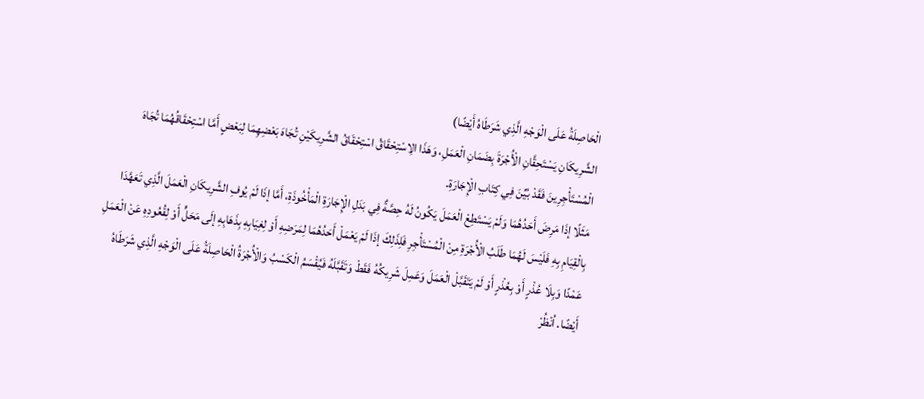الْحَاصِلَةُ عَلَى الْوَجْهِ الَّذِي شَرَطَاهُ أَيْضًا)
الشَّرِيكَانِ يَسْتَحِقَّانِ الْأُجْرَةَ بِضَمَانِ الْعَمَلِ، وَهَذَا الِاسْتِحْقَاقُ اسْتِحْقَاقُ الشَّرِيكَيْنِ تُجَاهَ بَعْضِهِمَا لِبَعْضٍ أَمَّا اسْتِحْقَاقُهُمَا تُجَاهَ الْمُسْتَأْجِرِينَ فَقَدْ بُيِّنَ فِي كِتَابِ الْإِجَارَةِ.
مَثَلًا إذَا مَرِضَ أَحَدُهُمَا وَلَمْ يَسْتَطِعْ الْعَمَلَ يَكُونُ لَهُ حِصَّةٌ فِي بَدَلِ الْإِجَارَةِ الْمَأْخُوذَةِ، أَمَّا إذَا لَمْ يُوفِ الشَّرِيكَانِ الْعَمَلَ الَّذِي تَعَهَّدَا بِالْقِيَامِ بِهِ فَلَيْسَ لَهُمَا طَلَبُ الْأُجْرَةِ مِنْ الْمُسْتَأْجِرِ فَلِذَلِكَ إذَا لَمْ يَعْمَلْ أَحَدُهُمَا لِمَرَضِهِ أَوْ لِغِيَابِهِ بِذَهَابِهِ إلَى مَحَلٍّ أَوْ لِقُعُودِهِ عَنْ الْعَمَلِ عَمْدًا وَبِلَا عُذْرٍ أَوْ بِعُذْرٍ أَوْ لَمْ يَتَقَبَّلْ الْعَمَلَ وَعَمِلَ شَرِيكُهُ فَقَطْ وَتَقَبَّلَهُ فَيُقْسَمُ الْكَسْبُ وَالْأُجْرَةُ الْحَاصِلَةُ عَلَى الْوَجْهِ الَّذِي شَرَطَاهُ أَيْضًا. اُنْظُرْ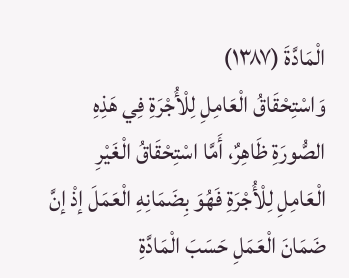الْمَادَّةَ (١٣٨٧)
وَاسْتِحْقَاقُ الْعَامِلِ لِلْأُجْرَةِ فِي هَذِهِ الصُّورَةِ ظَاهِرٌ، أَمَّا اسْتِحْقَاقُ الْغَيْرِ الْعَامِلِ لِلْأُجْرَةِ فَهُوَ بِضَمَانِهِ الْعَمَلَ إذْ إنَّ ضَمَانَ الْعَمَلِ حَسَبَ الْمَادَّةِ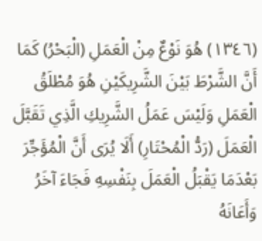(١٣٤٦) هُوَ نَوْعٌ مِنْ الْعَمَلِ (الْبَحْرُ) كَمَا أَنَّ الشَّرْطَ بَيْنَ الشَّرِيكَيْنِ هُوَ مُطْلَقُ الْعَمَلِ وَلَيْسَ عَمَلُ الشَّرِيكِ الَّذِي تَقَبَّلَ الْعَمَلَ (رَدُّ الْمُحْتَارِ) أَلَا يُرَى أَنَّ الْمُؤَجِّرَ بَعْدَمَا يَقْبَلُ الْعَمَلَ بِنَفْسِهِ فَجَاءَ آخَرُ وَأَعَانَهُ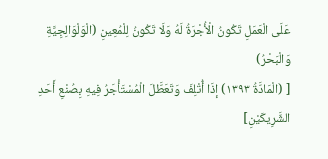عَلَى الْعَمَلِ تَكُونُ الْأُجْرَةُ لَهُ وَلَا تَكُونُ لِلْمُعِينِ (الْوَلْوَالِجِيَّةِ وَالْبَحْرُ)
[ (الْمَادَّةُ ١٣٩٣) إذَا أُتْلِفَ وَتَعَطَّلَ الْمُسْتَأْجَرُ فِيهِ بِصُنْعِ أَحَدِ الشَّرِيكَيْنِ]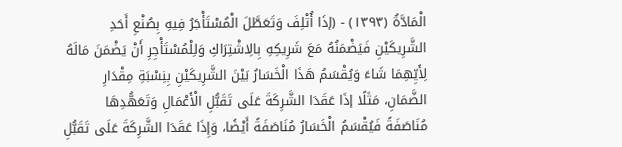الْمَادَّةُ (١٣٩٣) - (إذَا أُتْلِفَ وَتَعَطَّلَ الْمُسْتَأْجَرُ فِيهِ بِصُنْعِ أَحَدِ الشَّرِيكَيْنِ فَيَضْمَنُهُ مَعَ شَرِيكِهِ بِالِاشْتِرَاكِ وَلِلْمُسْتَأْجِرِ أَنْ يَضْمَنَ مَالَهُ لِأَيِّهِمَا شَاءَ وَيُقْسَمُ هَذَا الْخَسَارُ بَيْنَ الشَّرِيكَيْنِ بِنِسْبَةِ مِقْدَارِ الضَّمَانِ، مَثَلًا إذَا عَقَدَا الشَّرِكَةَ عَلَى تَقَبُّلِ الْأَعْمَالِ وَتَعَهُّدِهَا مُنَاصَفَةً فَيُقْسَمُ الْخَسَارُ مُنَاصَفَةً أَيْضًا، وَإِذَا عَقَدَا الشَّرِكَةَ عَلَى تَقَبُّلِ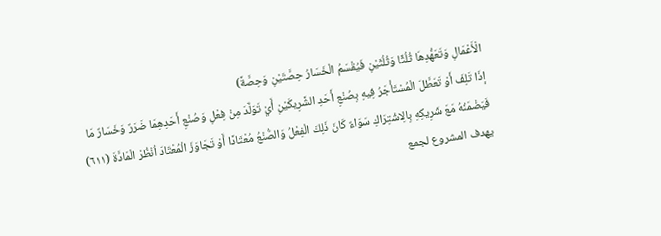الْأَعْمَالِ وَتَعَهُّدِهَا ثُلُثًا وَثُلُثَيْنِ فَيُقْسَمُ الْخَسَارُ حِصَّتَيْنِ وَحِصَّةً)
إذَا تَلِفَ أَوْ تَعَطَّلَ الْمُسْتَأْجَرُ فِيهِ بِصُنْعِ أَحَدِ الشَّرِيكَيْنِ أَيْ تَوَلَّدَ مِنْ فِعْلِ وَصُنْعِ أَحَدِهِمَا ضَرَرٌ وَخَسَارٌ مَا فَيَضْمَنُهُ مَعَ شَرِيكِهِ بِالِاشْتِرَاكِ سَوَاءٌ كَانَ ذَلِكَ الْفِعْلُ وَالصُّنْعُ مُعْتَادًا أَوْ تَجَاوَزَ الْمُعْتَادَ اُنْظُرْ الْمَادَّةَ (٦١١)
يهدف المشروع لجمع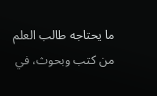ما يحتاجه طالب العلم من كتب وبحوث، في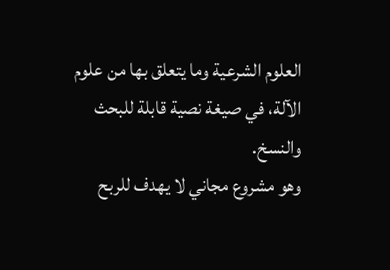العلوم الشرعية وما يتعلق بها من علوم الآلة، في صيغة نصية قابلة للبحث والنسخ.
وهو مشروع مجاني لا يهدف للربح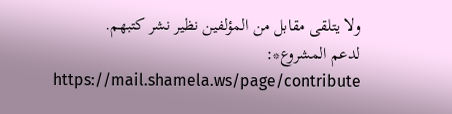ولا يتلقى مقابل من المؤلفين نظير نشر كتبهم.
لدعم المشروع*: https://mail.shamela.ws/page/contribute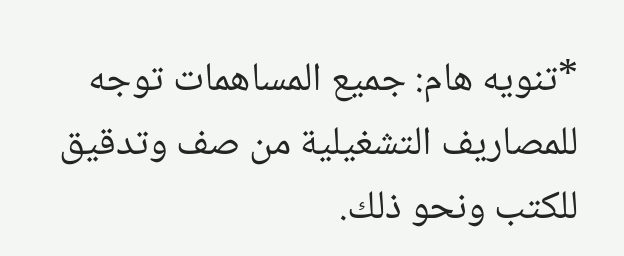*تنويه هام: جميع المساهمات توجه للمصاريف التشغيلية من صف وتدقيق للكتب ونحو ذلك.